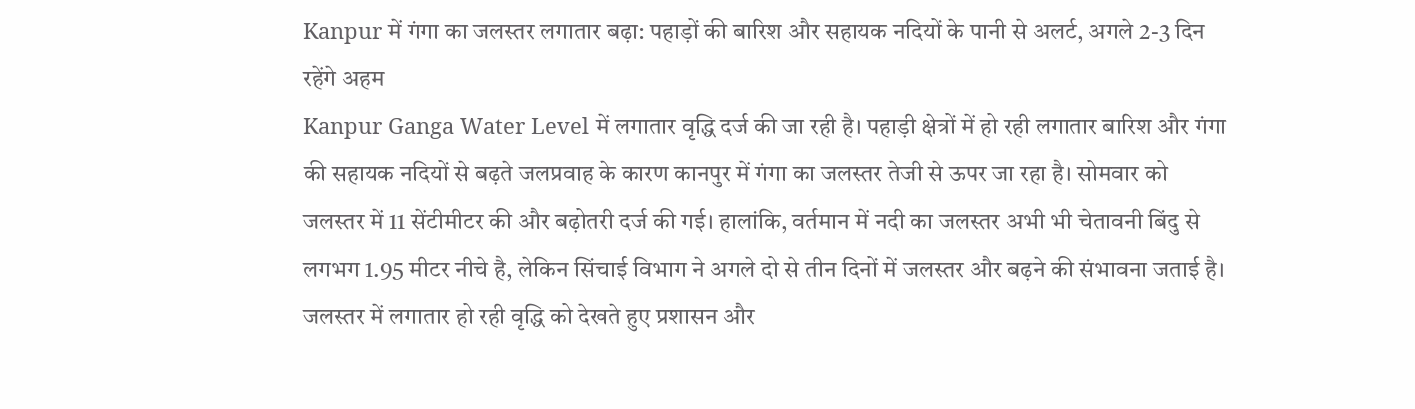Kanpur में गंगा का जलस्तर लगातार बढ़ा: पहाड़ों की बारिश और सहायक नदियों के पानी से अलर्ट, अगले 2-3 दिन रहेंगे अहम
Kanpur Ganga Water Level में लगातार वृद्धि दर्ज की जा रही है। पहाड़ी क्षेत्रों में हो रही लगातार बारिश और गंगा की सहायक नदियों से बढ़ते जलप्रवाह के कारण कानपुर में गंगा का जलस्तर तेजी से ऊपर जा रहा है। सोमवार को जलस्तर में 11 सेंटीमीटर की और बढ़ोतरी दर्ज की गई। हालांकि, वर्तमान में नदी का जलस्तर अभी भी चेतावनी बिंदु से लगभग 1.95 मीटर नीचे है, लेकिन सिंचाई विभाग ने अगले दो से तीन दिनों में जलस्तर और बढ़ने की संभावना जताई है।
जलस्तर में लगातार हो रही वृद्धि को देखते हुए प्रशासन और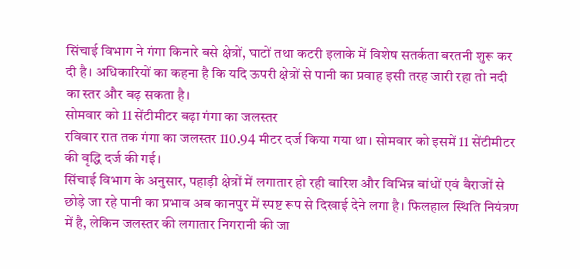सिंचाई विभाग ने गंगा किनारे बसे क्षेत्रों, घाटों तथा कटरी इलाके में विशेष सतर्कता बरतनी शुरू कर दी है। अधिकारियों का कहना है कि यदि ऊपरी क्षेत्रों से पानी का प्रवाह इसी तरह जारी रहा तो नदी का स्तर और बढ़ सकता है।
सोमवार को 11 सेंटीमीटर बढ़ा गंगा का जलस्तर
रविवार रात तक गंगा का जलस्तर 110.94 मीटर दर्ज किया गया था। सोमवार को इसमें 11 सेंटीमीटर की वृद्धि दर्ज की गई।
सिंचाई विभाग के अनुसार, पहाड़ी क्षेत्रों में लगातार हो रही बारिश और विभिन्न बांधों एवं बैराजों से छोड़े जा रहे पानी का प्रभाव अब कानपुर में स्पष्ट रूप से दिखाई देने लगा है। फिलहाल स्थिति नियंत्रण में है, लेकिन जलस्तर की लगातार निगरानी की जा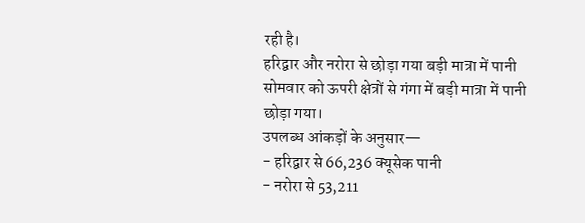रही है।
हरिद्वार और नरोरा से छोड़ा गया बड़ी मात्रा में पानी
सोमवार को ऊपरी क्षेत्रों से गंगा में बड़ी मात्रा में पानी छोड़ा गया।
उपलब्ध आंकड़ों के अनुसार—
- हरिद्वार से 66,236 क्यूसेक पानी
- नरोरा से 53,211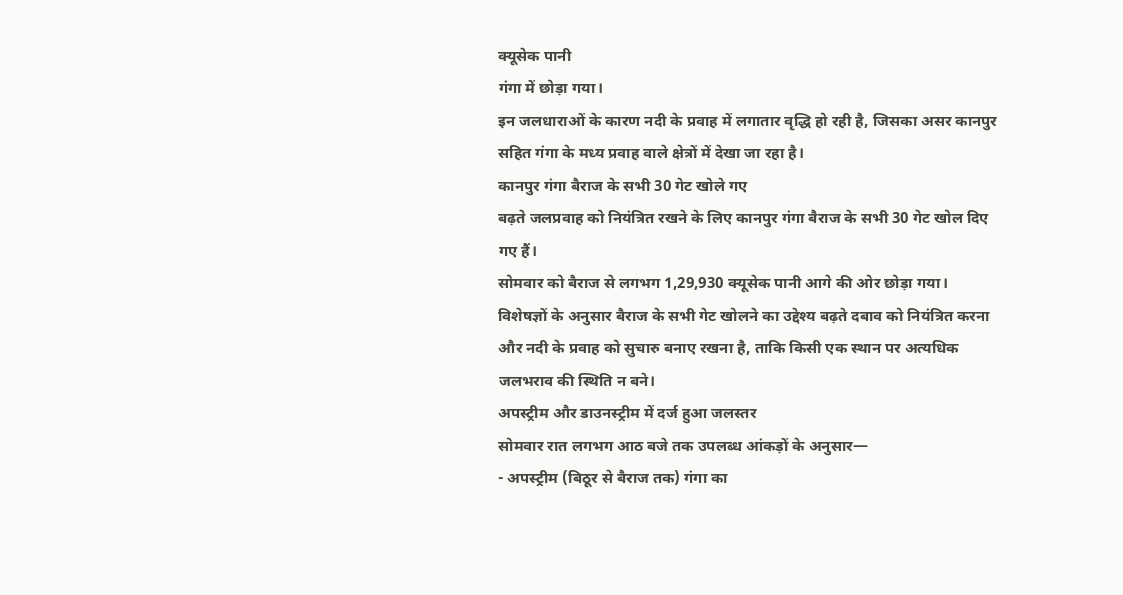क्यूसेक पानी
गंगा में छोड़ा गया।
इन जलधाराओं के कारण नदी के प्रवाह में लगातार वृद्धि हो रही है, जिसका असर कानपुर सहित गंगा के मध्य प्रवाह वाले क्षेत्रों में देखा जा रहा है।
कानपुर गंगा बैराज के सभी 30 गेट खोले गए
बढ़ते जलप्रवाह को नियंत्रित रखने के लिए कानपुर गंगा बैराज के सभी 30 गेट खोल दिए गए हैं।
सोमवार को बैराज से लगभग 1,29,930 क्यूसेक पानी आगे की ओर छोड़ा गया।
विशेषज्ञों के अनुसार बैराज के सभी गेट खोलने का उद्देश्य बढ़ते दबाव को नियंत्रित करना और नदी के प्रवाह को सुचारु बनाए रखना है, ताकि किसी एक स्थान पर अत्यधिक जलभराव की स्थिति न बने।
अपस्ट्रीम और डाउनस्ट्रीम में दर्ज हुआ जलस्तर
सोमवार रात लगभग आठ बजे तक उपलब्ध आंकड़ों के अनुसार—
- अपस्ट्रीम (बिठूर से बैराज तक) गंगा का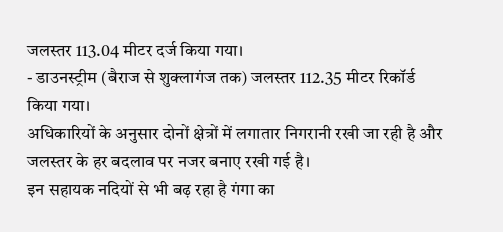जलस्तर 113.04 मीटर दर्ज किया गया।
- डाउनस्ट्रीम (बैराज से शुक्लागंज तक) जलस्तर 112.35 मीटर रिकॉर्ड किया गया।
अधिकारियों के अनुसार दोनों क्षेत्रों में लगातार निगरानी रखी जा रही है और जलस्तर के हर बदलाव पर नजर बनाए रखी गई है।
इन सहायक नदियों से भी बढ़ रहा है गंगा का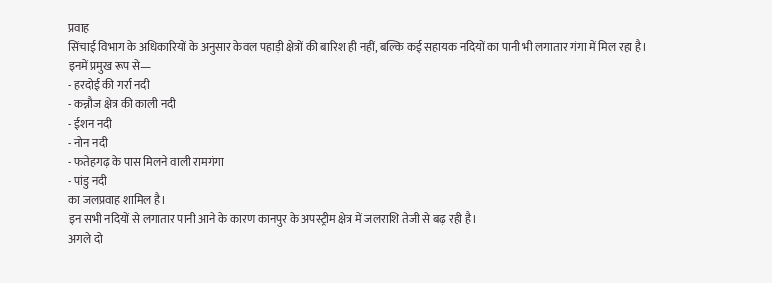प्रवाह
सिंचाई विभाग के अधिकारियों के अनुसार केवल पहाड़ी क्षेत्रों की बारिश ही नहीं, बल्कि कई सहायक नदियों का पानी भी लगातार गंगा में मिल रहा है।
इनमें प्रमुख रूप से—
- हरदोई की गर्रा नदी
- कन्नौज क्षेत्र की काली नदी
- ईशन नदी
- नोन नदी
- फतेहगढ़ के पास मिलने वाली रामगंगा
- पांडु नदी
का जलप्रवाह शामिल है।
इन सभी नदियों से लगातार पानी आने के कारण कानपुर के अपस्ट्रीम क्षेत्र में जलराशि तेजी से बढ़ रही है।
अगले दो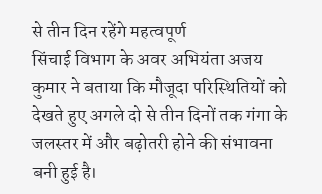से तीन दिन रहेंगे महत्वपूर्ण
सिंचाई विभाग के अवर अभियंता अजय कुमार ने बताया कि मौजूदा परिस्थितियों को देखते हुए अगले दो से तीन दिनों तक गंगा के जलस्तर में और बढ़ोतरी होने की संभावना बनी हुई है।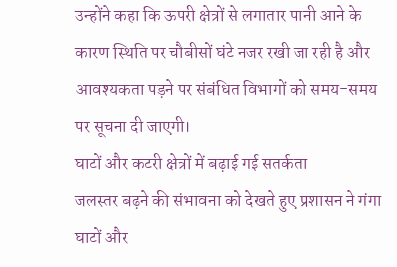उन्होंने कहा कि ऊपरी क्षेत्रों से लगातार पानी आने के कारण स्थिति पर चौबीसों घंटे नजर रखी जा रही है और आवश्यकता पड़ने पर संबंधित विभागों को समय-समय पर सूचना दी जाएगी।
घाटों और कटरी क्षेत्रों में बढ़ाई गई सतर्कता
जलस्तर बढ़ने की संभावना को देखते हुए प्रशासन ने गंगा घाटों और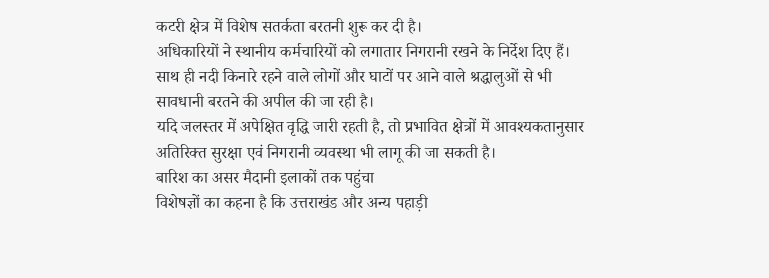कटरी क्षेत्र में विशेष सतर्कता बरतनी शुरू कर दी है।
अधिकारियों ने स्थानीय कर्मचारियों को लगातार निगरानी रखने के निर्देश दिए हैं। साथ ही नदी किनारे रहने वाले लोगों और घाटों पर आने वाले श्रद्धालुओं से भी सावधानी बरतने की अपील की जा रही है।
यदि जलस्तर में अपेक्षित वृद्धि जारी रहती है, तो प्रभावित क्षेत्रों में आवश्यकतानुसार अतिरिक्त सुरक्षा एवं निगरानी व्यवस्था भी लागू की जा सकती है।
बारिश का असर मैदानी इलाकों तक पहुंचा
विशेषज्ञों का कहना है कि उत्तराखंड और अन्य पहाड़ी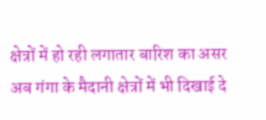क्षेत्रों में हो रही लगातार बारिश का असर अब गंगा के मैदानी क्षेत्रों में भी दिखाई दे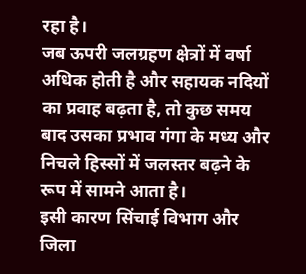रहा है।
जब ऊपरी जलग्रहण क्षेत्रों में वर्षा अधिक होती है और सहायक नदियों का प्रवाह बढ़ता है, तो कुछ समय बाद उसका प्रभाव गंगा के मध्य और निचले हिस्सों में जलस्तर बढ़ने के रूप में सामने आता है।
इसी कारण सिंचाई विभाग और जिला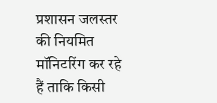प्रशासन जलस्तर की नियमित मॉनिटरिंग कर रहे हैं ताकि किसी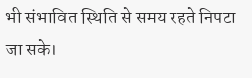भी संभावित स्थिति से समय रहते निपटा जा सके।